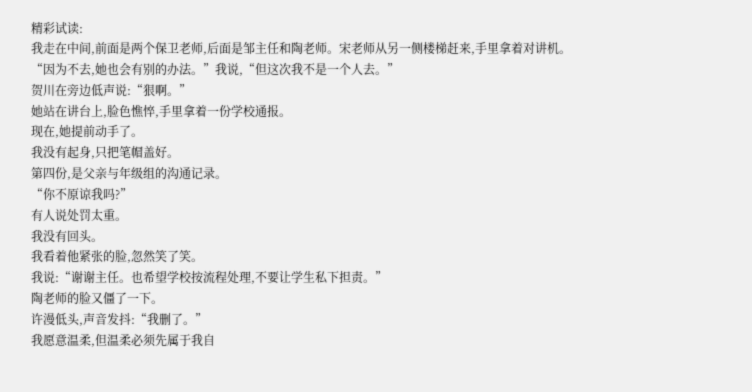精彩试读:
我走在中间,前面是两个保卫老师,后面是邹主任和陶老师。宋老师从另一侧楼梯赶来,手里拿着对讲机。
“因为不去,她也会有别的办法。”我说,“但这次我不是一个人去。”
贺川在旁边低声说:“狠啊。”
她站在讲台上,脸色憔悴,手里拿着一份学校通报。
现在,她提前动手了。
我没有起身,只把笔帽盖好。
第四份,是父亲与年级组的沟通记录。
“你不原谅我吗?”
有人说处罚太重。
我没有回头。
我看着他紧张的脸,忽然笑了笑。
我说:“谢谢主任。也希望学校按流程处理,不要让学生私下担责。”
陶老师的脸又僵了一下。
许漫低头,声音发抖:“我删了。”
我愿意温柔,但温柔必须先属于我自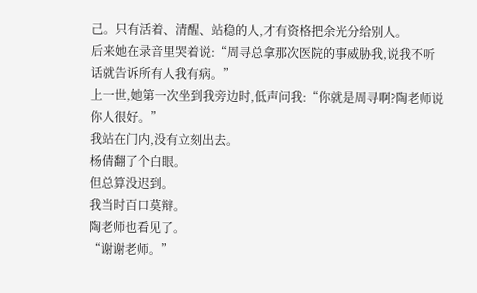己。只有活着、清醒、站稳的人,才有资格把余光分给别人。
后来她在录音里哭着说:“周寻总拿那次医院的事威胁我,说我不听话就告诉所有人我有病。”
上一世,她第一次坐到我旁边时,低声问我:“你就是周寻啊?陶老师说你人很好。”
我站在门内,没有立刻出去。
杨倩翻了个白眼。
但总算没迟到。
我当时百口莫辩。
陶老师也看见了。
“谢谢老师。”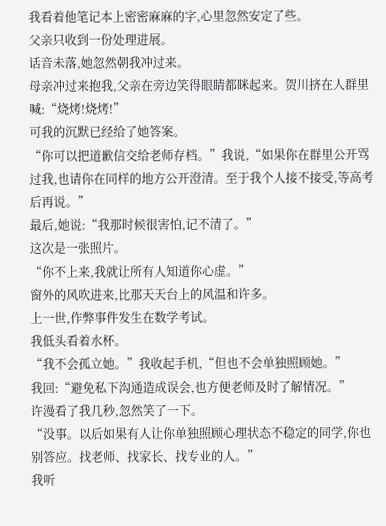我看着他笔记本上密密麻麻的字,心里忽然安定了些。
父亲只收到一份处理进展。
话音未落,她忽然朝我冲过来。
母亲冲过来抱我,父亲在旁边笑得眼睛都眯起来。贺川挤在人群里喊:“烧烤!烧烤!”
可我的沉默已经给了她答案。
“你可以把道歉信交给老师存档。”我说,“如果你在群里公开骂过我,也请你在同样的地方公开澄清。至于我个人接不接受,等高考后再说。”
最后,她说:“我那时候很害怕,记不清了。”
这次是一张照片。
“你不上来,我就让所有人知道你心虚。”
窗外的风吹进来,比那天天台上的风温和许多。
上一世,作弊事件发生在数学考试。
我低头看着水杯。
“我不会孤立她。”我收起手机,“但也不会单独照顾她。”
我回:“避免私下沟通造成误会,也方便老师及时了解情况。”
许漫看了我几秒,忽然笑了一下。
“没事。以后如果有人让你单独照顾心理状态不稳定的同学,你也别答应。找老师、找家长、找专业的人。”
我听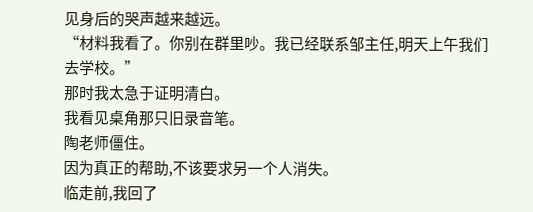见身后的哭声越来越远。
“材料我看了。你别在群里吵。我已经联系邹主任,明天上午我们去学校。”
那时我太急于证明清白。
我看见桌角那只旧录音笔。
陶老师僵住。
因为真正的帮助,不该要求另一个人消失。
临走前,我回了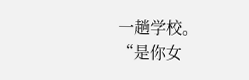一趟学校。
“是你女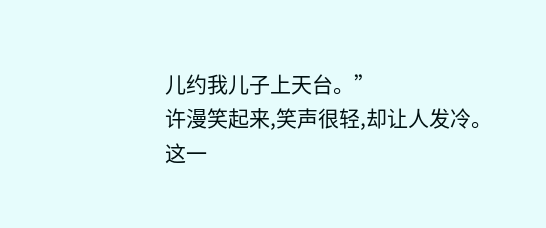儿约我儿子上天台。”
许漫笑起来,笑声很轻,却让人发冷。
这一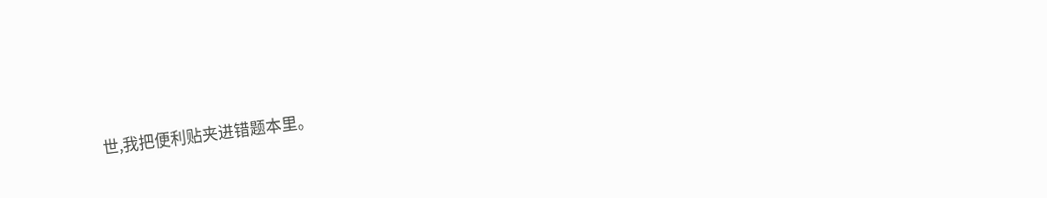世,我把便利贴夹进错题本里。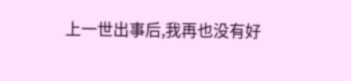上一世出事后,我再也没有好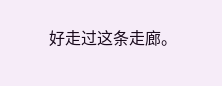好走过这条走廊。